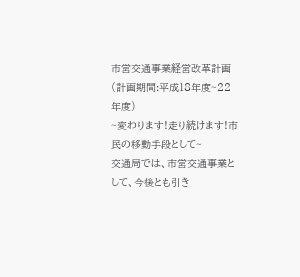市営交通事業経営改革計画 (計画期間:平成18年度~22年度)
~変わります!走り続けます!市民の移動手段として~
交通局では、市営交通事業として、今後とも引き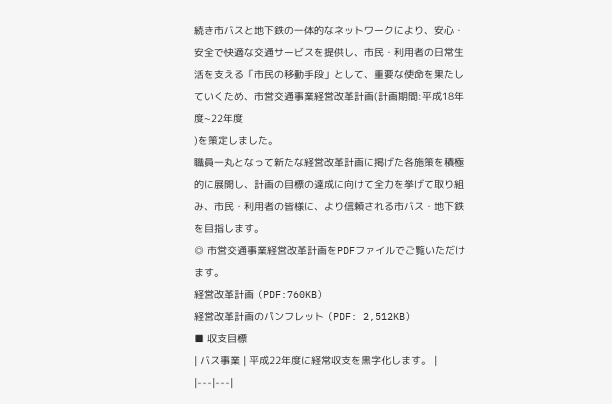続き市バスと地下鉄の一体的なネットワークにより、安心・安全で快適な交通サービスを提供し、市民・利用者の日常生活を支える「市民の移動手段」として、重要な使命を果たしていくため、市営交通事業経営改革計画(計画期間:平成18年度~22年度
)を策定しました。
職員一丸となって新たな経営改革計画に掲げた各施策を積極的に展開し、計画の目標の達成に向けて全力を挙げて取り組み、市民・利用者の皆様に、より信頼される市バス・地下鉄を目指します。
◎ 市営交通事業経営改革計画をPDFファイルでご覧いただけます。
経営改革計画 (PDF:760KB)
経営改革計画のパンフレット (PDF: 2,512KB)
■ 収支目標
| バス事業 | 平成22年度に経常収支を黒字化します。 |
|---|---|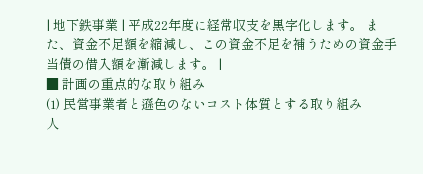| 地下鉄事業 | 平成22年度に経常収支を黒字化します。 また、資金不足額を縮減し、この資金不足を補うための資金手当債の借入額を漸減します。 |
■ 計画の重点的な取り組み
(1) 民営事業者と遜色のないコスト体質とする取り組み
人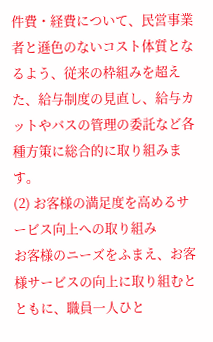件費・経費について、民営事業者と遜色のないコスト体質となるよう、従来の枠組みを超えた、給与制度の見直し、給与カットやバスの管理の委託など各種方策に総合的に取り組みます。
(2) お客様の満足度を高めるサービス向上への取り組み
お客様のニーズをふまえ、お客様サービスの向上に取り組むとともに、職員一人ひと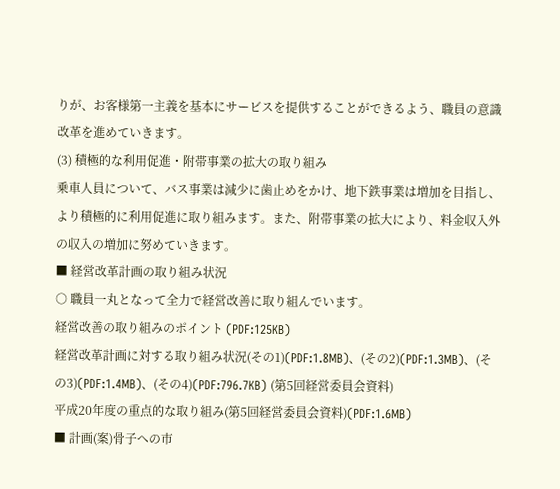りが、お客様第一主義を基本にサービスを提供することができるよう、職員の意識改革を進めていきます。
(3) 積極的な利用促進・附帯事業の拡大の取り組み
乗車人員について、バス事業は減少に歯止めをかけ、地下鉄事業は増加を目指し、より積極的に利用促進に取り組みます。また、附帯事業の拡大により、料金収入外の収入の増加に努めていきます。
■ 経営改革計画の取り組み状況
○ 職員一丸となって全力で経営改善に取り組んでいます。
経営改善の取り組みのポイント (PDF:125KB)
経営改革計画に対する取り組み状況(その1)(PDF:1.8MB)、(その2)(PDF:1.3MB)、(その3)(PDF:1.4MB)、(その4)(PDF:796.7KB) (第5回経営委員会資料)
平成20年度の重点的な取り組み(第5回経営委員会資料)(PDF:1.6MB)
■ 計画(案)骨子への市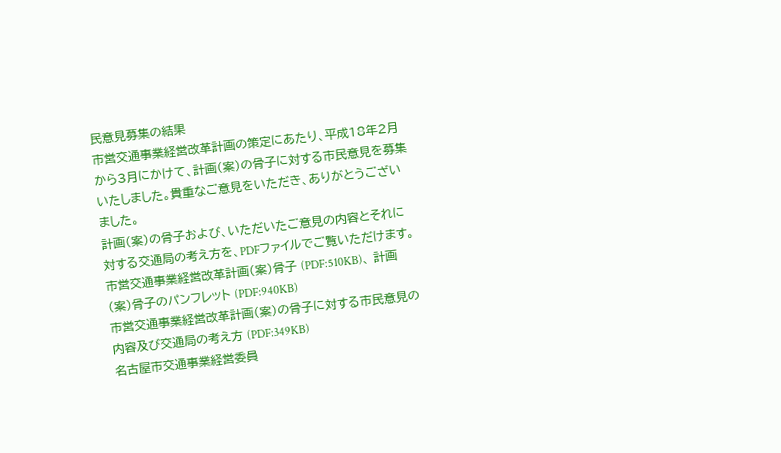民意見募集の結果
市営交通事業経営改革計画の策定にあたり、平成18年2月から3月にかけて、計画(案)の骨子に対する市民意見を募集いたしました。貴重なご意見をいただき、ありがとうございました。
計画(案)の骨子および、いただいたご意見の内容とそれに対する交通局の考え方を、PDFファイルでご覧いただけます。
市営交通事業経営改革計画(案)骨子 (PDF:510KB)、 計画(案)骨子のパンフレット (PDF:940KB)
市営交通事業経営改革計画(案)の骨子に対する市民意見の内容及び交通局の考え方 (PDF:349KB)
名古屋市交通事業経営委員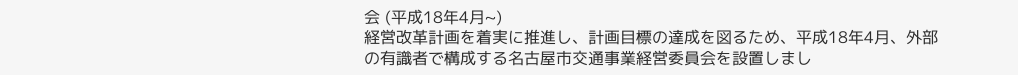会 (平成18年4月~)
経営改革計画を着実に推進し、計画目標の達成を図るため、平成18年4月、外部の有識者で構成する名古屋市交通事業経営委員会を設置しまし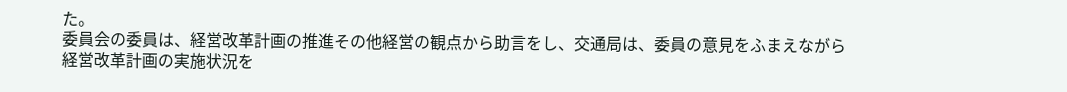た。
委員会の委員は、経営改革計画の推進その他経営の観点から助言をし、交通局は、委員の意見をふまえながら経営改革計画の実施状況を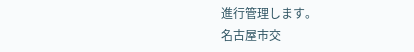進行管理します。
名古屋市交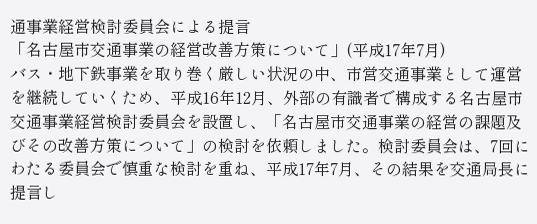通事業経営検討委員会による提言
「名古屋市交通事業の経営改善方策について」(平成17年7月)
バス・地下鉄事業を取り巻く厳しい状況の中、市営交通事業として運営を継続していくため、平成16年12月、外部の有識者で構成する名古屋市交通事業経営検討委員会を設置し、「名古屋市交通事業の経営の課題及びその改善方策について」の検討を依頼しました。検討委員会は、7回にわたる委員会で慎重な検討を重ね、平成17年7月、その結果を交通局長に提言し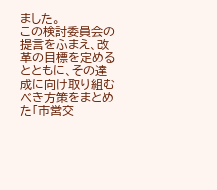ました。
この検討委員会の提言をふまえ、改革の目標を定めるとともに、その達成に向け取り組むべき方策をまとめた「市営交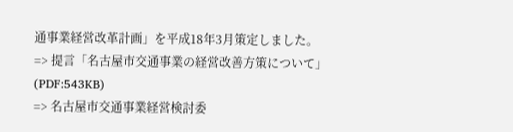通事業経営改革計画」を平成18年3月策定しました。
=> 提言「名古屋市交通事業の経営改善方策について」 (PDF:543KB)
=> 名古屋市交通事業経営検討委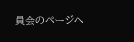員会のページへ